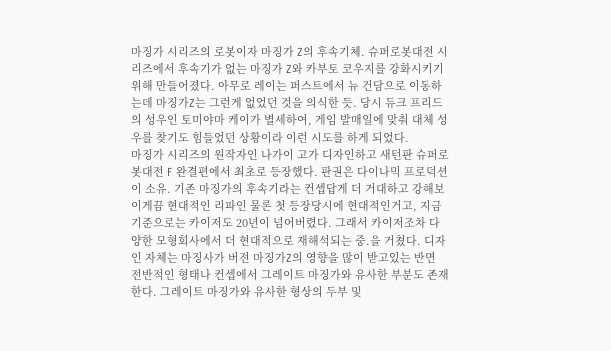마징가 시리즈의 로봇이자 마징가 Z의 후속기체. 슈퍼로봇대전 시리즈에서 후속기가 없는 마징가 Z와 카부토 코우지를 강화시키기 위해 만들어졌다. 아무로 레이는 퍼스트에서 뉴 건담으로 이동하는데 마징가Z는 그런게 없었던 것을 의식한 듯. 당시 듀크 프리드의 성우인 토미야마 케이가 별세하여, 게임 발매일에 맞춰 대체 성우를 찾기도 힘들었던 상황이라 이런 시도를 하게 되었다.
마징가 시리즈의 원작자인 나가이 고가 디자인하고 새턴판 슈퍼로봇대전 F 완결편에서 최초로 등장했다. 판권은 다이나믹 프로덕션이 소유. 기존 마징가의 후속기라는 컨셉답게 더 거대하고 강해보이게끔 현대적인 리파인 물론 첫 등장당시에 현대적인거고, 지금 기준으로는 카이저도 20년이 넘어버렸다. 그래서 카이저조차 다양한 모형회사에서 더 현대적으로 재해석되는 중.을 거쳤다. 디자인 자체는 마징사가 버전 마징가Z의 영향을 많이 받고있는 반면 전반적인 형태나 컨셉에서 그레이트 마징가와 유사한 부분도 존재한다. 그레이트 마징가와 유사한 형상의 두부 및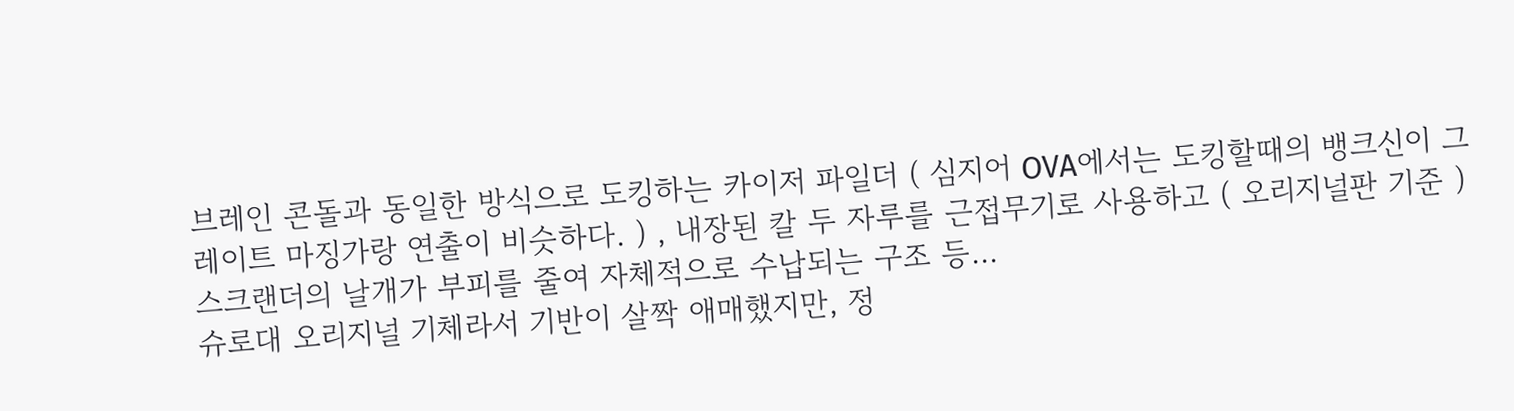브레인 콘돌과 동일한 방식으로 도킹하는 카이저 파일더 ( 심지어 OVA에서는 도킹할때의 뱅크신이 그레이트 마징가랑 연출이 비슷하다. ) , 내장된 칼 두 자루를 근접무기로 사용하고 ( 오리지널판 기준 ) 스크랜더의 날개가 부피를 줄여 자체적으로 수납되는 구조 등...
슈로대 오리지널 기체라서 기반이 살짝 애매했지만, 정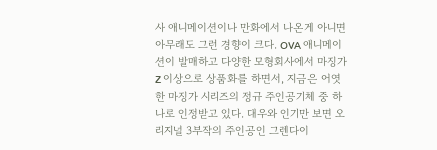사 애니메이션이나 만화에서 나온게 아니면 아무래도 그런 경향이 크다. OVA 애니메이션이 발매하고 다양한 모형회사에서 마징가Z 이상으로 상품화를 하면서, 지금은 어엿한 마징가 시리즈의 정규 주인공기체 중 하나로 인정받고 있다. 대우와 인기만 보면 오리지널 3부작의 주인공인 그렌다이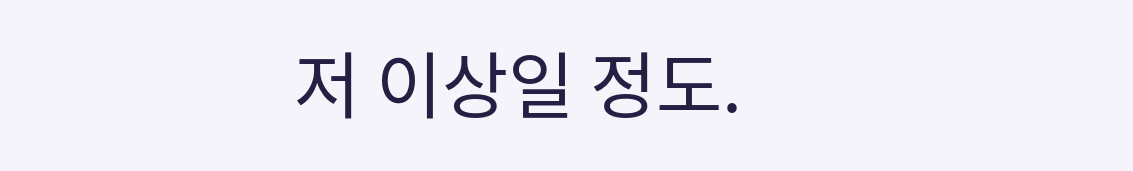저 이상일 정도.